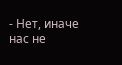- Нет, иначе нас не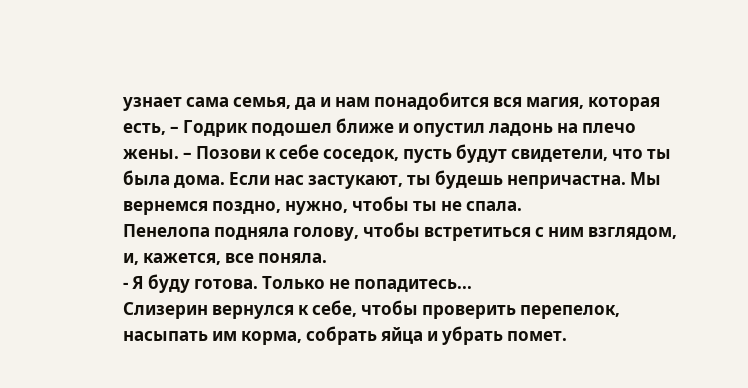узнает сама семья, да и нам понадобится вся магия, которая есть, – Годрик подошел ближе и опустил ладонь на плечо жены. – Позови к себе соседок, пусть будут свидетели, что ты была дома. Если нас застукают, ты будешь непричастна. Мы вернемся поздно, нужно, чтобы ты не спала.
Пенелопа подняла голову, чтобы встретиться с ним взглядом, и, кажется, все поняла.
- Я буду готова. Только не попадитесь...
Слизерин вернулся к себе, чтобы проверить перепелок, насыпать им корма, собрать яйца и убрать помет.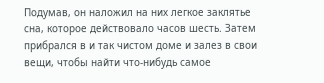Подумав, он наложил на них легкое заклятье сна, которое действовало часов шесть. Затем прибрался в и так чистом доме и залез в свои вещи, чтобы найти что-нибудь самое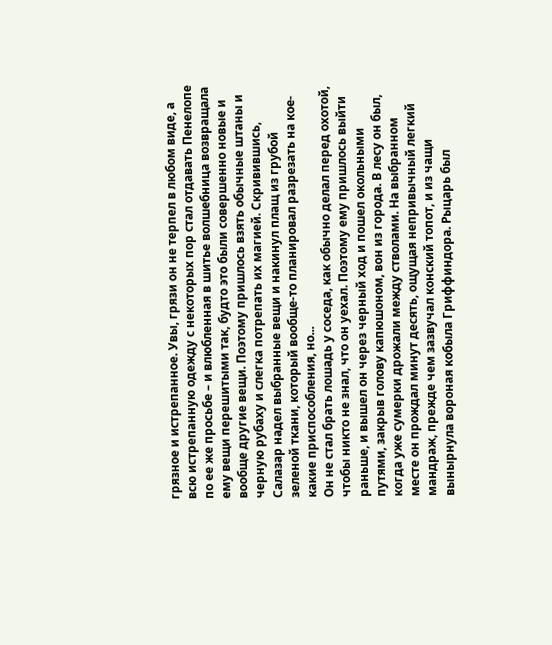грязное и истрепанное. Увы, грязи он не терпел в любом виде, а всю истрепанную одежду с некоторых пор стал отдавать Пенелопе по ее же просьбе – и влюбленная в шитье волшебница возвращала ему вещи перешитыми так, будто это были совершенно новые и вообще другие вещи. Поэтому пришлось взять обычные штаны и черную рубаху и слегка потрепать их магией. Скривившись, Салазар надел выбранные вещи и накинул плащ из грубой зеленой ткани, который вообще-то планировал разрезать на кое-какие приспособления, но...
Он не стал брать лошадь у соседа, как обычно делал перед охотой, чтобы никто не знал, что он уехал. Поэтому ему пришлось выйти раньше, и вышел он через черный ход и пошел окольными путями, закрыв голову капюшоном, вон из города. В лесу он был, когда уже сумерки дрожали между стволами. На выбранном месте он прождал минут десять, ощущая непривычный легкий мандраж, прежде чем зазвучал конский топот, и из чащи вынырнула вороная кобыла Гриффиндора. Рыцарь был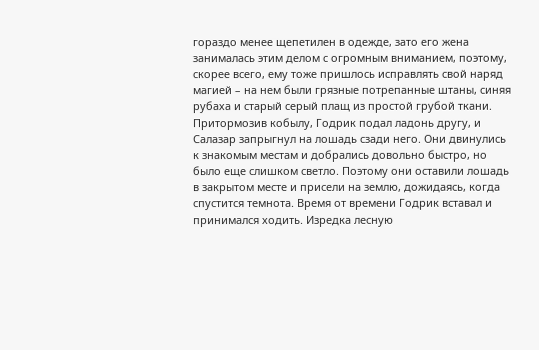гораздо менее щепетилен в одежде, зато его жена занималась этим делом с огромным вниманием, поэтому, скорее всего, ему тоже пришлось исправлять свой наряд магией – на нем были грязные потрепанные штаны, синяя рубаха и старый серый плащ из простой грубой ткани.
Притормозив кобылу, Годрик подал ладонь другу, и Салазар запрыгнул на лошадь сзади него. Они двинулись к знакомым местам и добрались довольно быстро, но было еще слишком светло. Поэтому они оставили лошадь в закрытом месте и присели на землю, дожидаясь, когда спустится темнота. Время от времени Годрик вставал и принимался ходить. Изредка лесную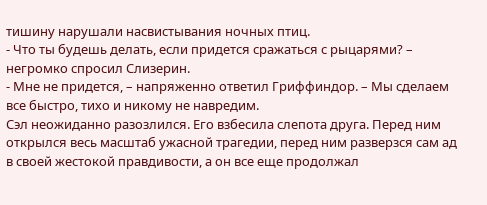тишину нарушали насвистывания ночных птиц.
- Что ты будешь делать, если придется сражаться с рыцарями? – негромко спросил Слизерин.
- Мне не придется, – напряженно ответил Гриффиндор. – Мы сделаем все быстро, тихо и никому не навредим.
Сэл неожиданно разозлился. Его взбесила слепота друга. Перед ним открылся весь масштаб ужасной трагедии, перед ним разверзся сам ад в своей жестокой правдивости, а он все еще продолжал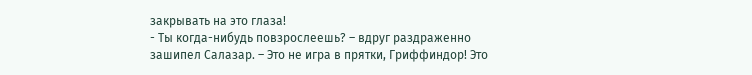закрывать на это глаза!
- Ты когда-нибудь повзрослеешь? – вдруг раздраженно зашипел Салазар. – Это не игра в прятки, Гриффиндор! Это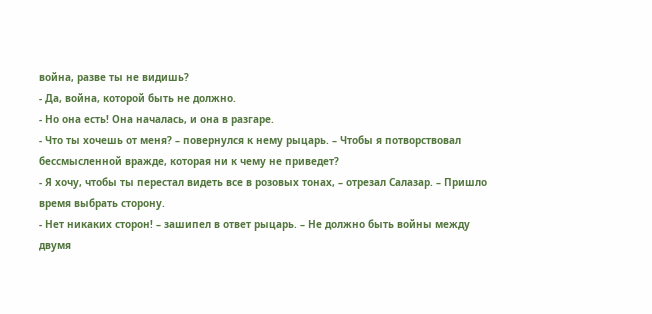война, разве ты не видишь?
- Да, война, которой быть не должно.
- Но она есть! Она началась, и она в разгаре.
- Что ты хочешь от меня? – повернулся к нему рыцарь. – Чтобы я потворствовал бессмысленной вражде, которая ни к чему не приведет?
- Я хочу, чтобы ты перестал видеть все в розовых тонах, – отрезал Салазар. – Пришло время выбрать сторону.
- Нет никаких сторон! – зашипел в ответ рыцарь. – Не должно быть войны между двумя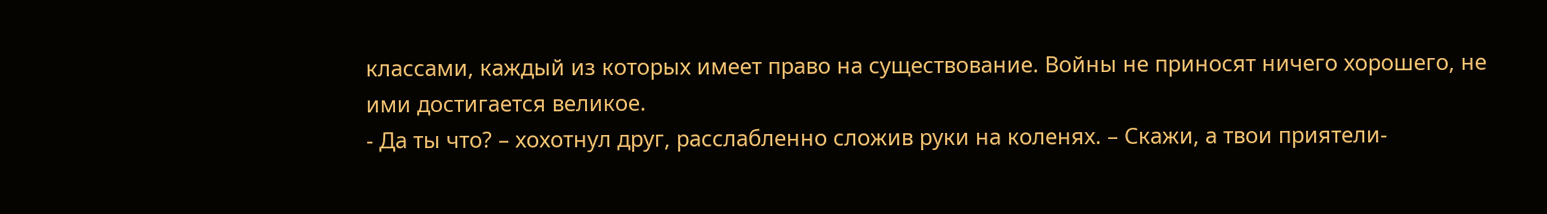классами, каждый из которых имеет право на существование. Войны не приносят ничего хорошего, не ими достигается великое.
- Да ты что? – хохотнул друг, расслабленно сложив руки на коленях. – Скажи, а твои приятели-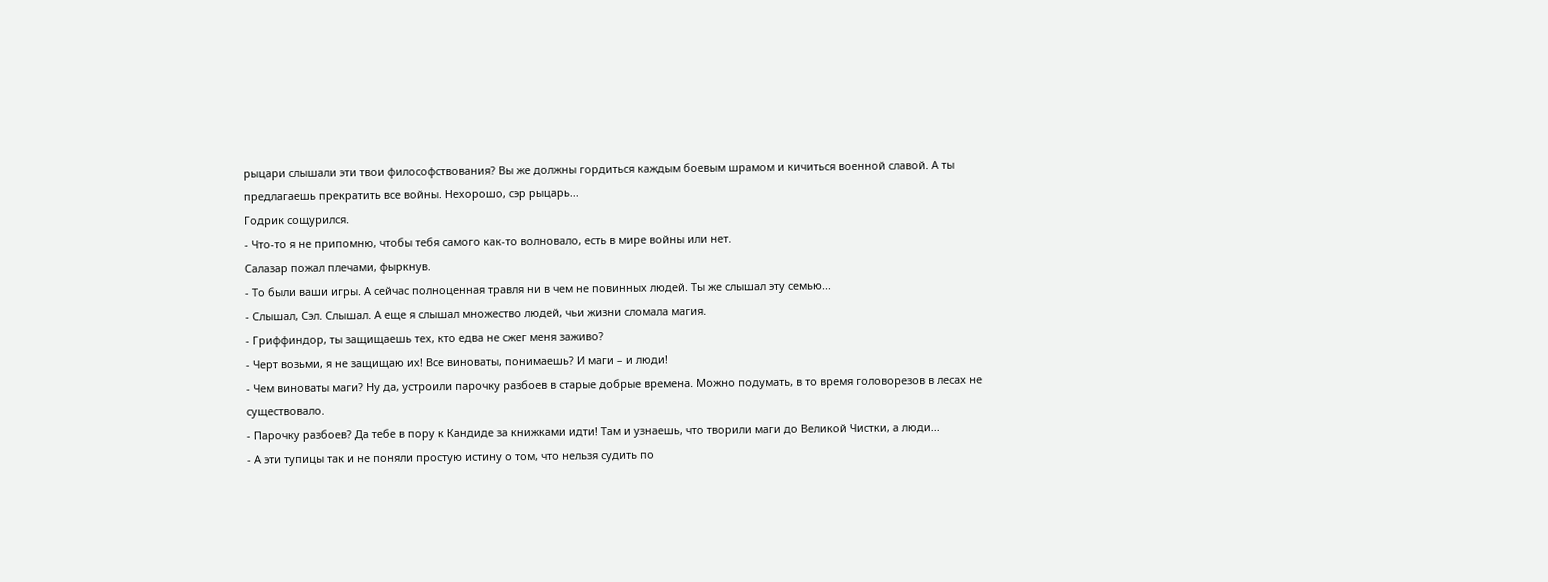рыцари слышали эти твои философствования? Вы же должны гордиться каждым боевым шрамом и кичиться военной славой. А ты предлагаешь прекратить все войны. Нехорошо, сэр рыцарь...
Годрик сощурился.
- Что-то я не припомню, чтобы тебя самого как-то волновало, есть в мире войны или нет.
Салазар пожал плечами, фыркнув.
- То были ваши игры. А сейчас полноценная травля ни в чем не повинных людей. Ты же слышал эту семью...
- Слышал, Сэл. Слышал. А еще я слышал множество людей, чьи жизни сломала магия.
- Гриффиндор, ты защищаешь тех, кто едва не сжег меня заживо?
- Черт возьми, я не защищаю их! Все виноваты, понимаешь? И маги – и люди!
- Чем виноваты маги? Ну да, устроили парочку разбоев в старые добрые времена. Можно подумать, в то время головорезов в лесах не существовало.
- Парочку разбоев? Да тебе в пору к Кандиде за книжками идти! Там и узнаешь, что творили маги до Великой Чистки, а люди...
- А эти тупицы так и не поняли простую истину о том, что нельзя судить по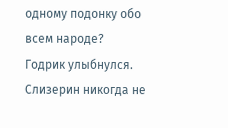одному подонку обо всем народе?
Годрик улыбнулся. Слизерин никогда не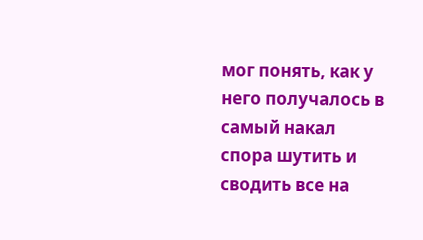мог понять, как у него получалось в самый накал спора шутить и сводить все на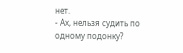нет.
- Ах, нельзя судить по одному подонку?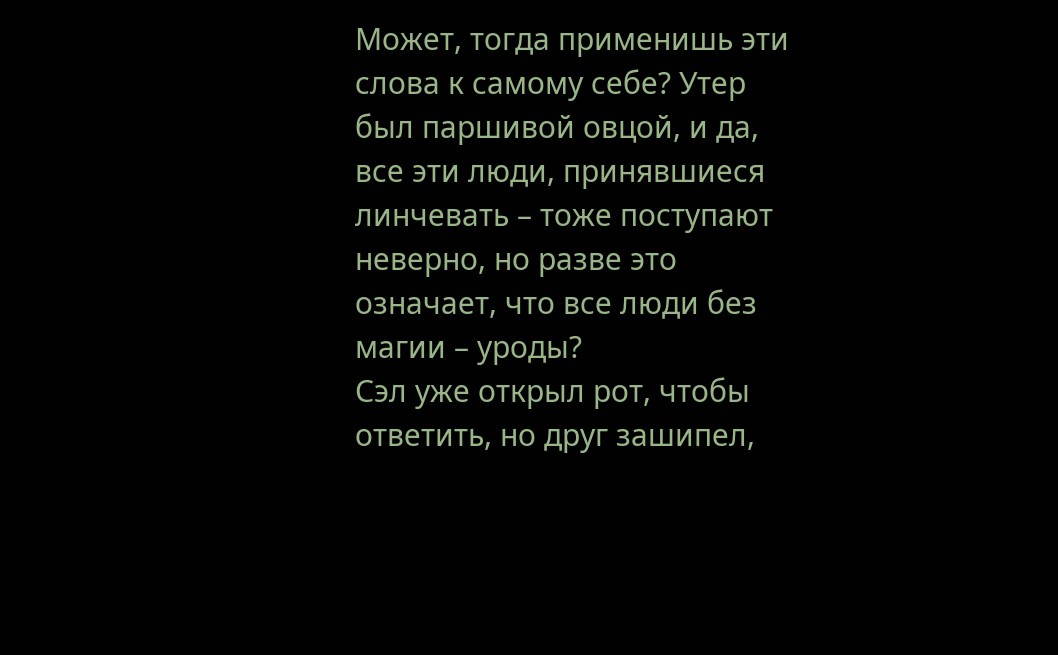Может, тогда применишь эти слова к самому себе? Утер был паршивой овцой, и да, все эти люди, принявшиеся линчевать – тоже поступают неверно, но разве это означает, что все люди без магии – уроды?
Сэл уже открыл рот, чтобы ответить, но друг зашипел,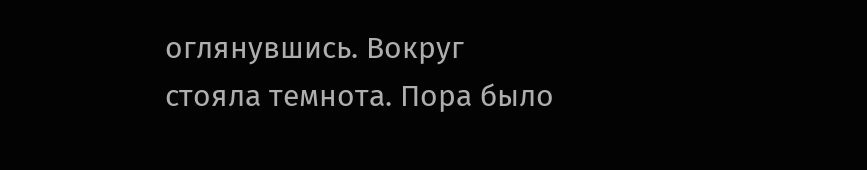оглянувшись. Вокруг стояла темнота. Пора было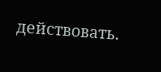действовать.